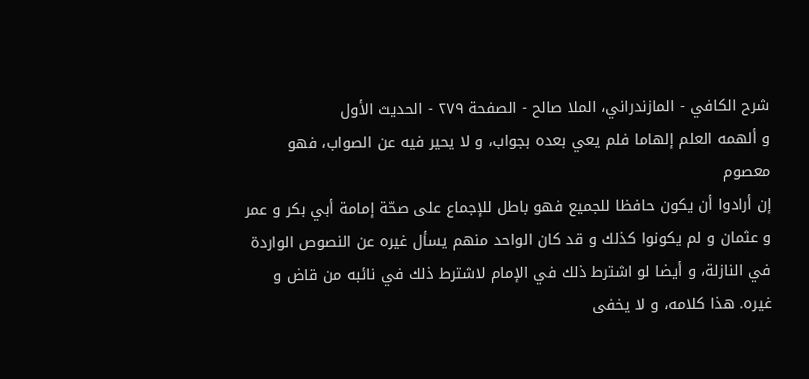شرح الكافي - المازندراني، الملا صالح - الصفحة ٢٧٩ - الحديث الأول
و ألهمه العلم إلهاما فلم يعي بعده بجواب، و لا يحير فيه عن الصواب، فهو معصوم
إن أرادوا أن يكون حافظا للجميع فهو باطل للإجماع على صحّة إمامة أبي بكر و عمر و عثمان و لم يكونوا كذلك و قد كان الواحد منهم يسأل غيره عن النصوص الواردة في النازلة، و أيضا لو اشترط ذلك في الإمام لاشترط ذلك في نائبه من قاض و غيره. هذا كلامه، و لا يخفى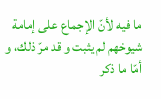ما فيه لأنّ الإجماع على إمامة شيوخهم لم يثبت و قد مرّ ذلك، و أمّا ما ذكر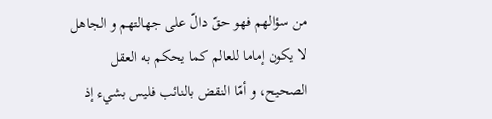من سؤالهم فهو حقّ دالّ على جهالتهم و الجاهل لا يكون إماما للعالم كما يحكم به العقل الصحيح، و أمّا النقض بالنائب فليس بشيء إذ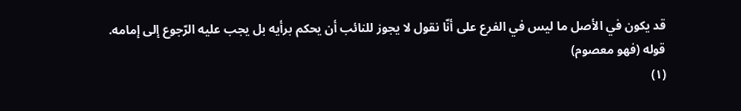قد يكون في الأصل ما ليس في الفرع على أنّا نقول لا يجوز للنائب أن يحكم برأيه بل يجب عليه الرّجوع إلى إمامه.
قوله (فهو معصوم)
(١)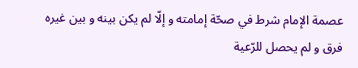عصمة الإمام شرط في صحّة إمامته و إلّا لم يكن بينه و بين غيره فرق و لم يحصل للرّعية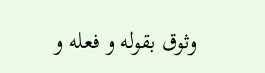وثوق بقوله و فعله و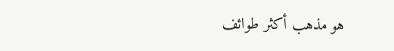هو مذهب أكثر طوائف